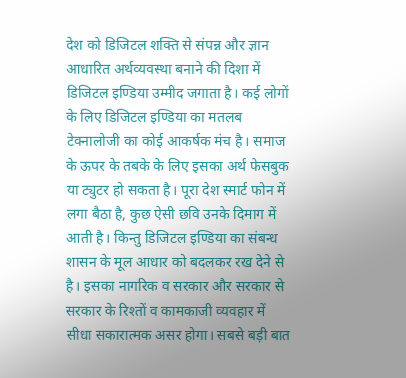देश को डिजिटल शक्ति से संपन्न और ज्ञान आधारित अर्थव्यवस्था बनाने की दिशा में डिजिटल इण्डिया उम्मीद जगाता है। कई लोगों के लिए डिजिटल इण्डिया का मतलब टेक्नालोजी का कोई आकर्षक मंच है। समाज के ऊपर के तबके के लिए इसका अर्थ फेसबुक या ट्युटर हो सकता है। पूरा देश स्मार्ट फोन में लगा बैठा है, कुछ ऐसी छवि उनके दिमाग में आती है। किन्तु डिजिटल इण्डिया का संबन्ध शासन के मूल आधार को बदलकर रख देने से है। इसका नागरिक व सरकार और सरकार से सरकार के रिश्तों व कामकाजी व्यवहार में सीधा सकारात्मक असर होगा। सबसे बड़ी बात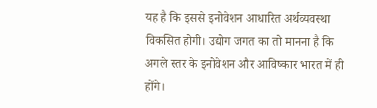यह है कि इससे इनोवेशन आधारित अर्थव्यवस्था विकसित होगी। उद्योग जगत का तो मानना है कि अगले स्तर के इनोवेशन और आविष्कार भारत में ही होंगे।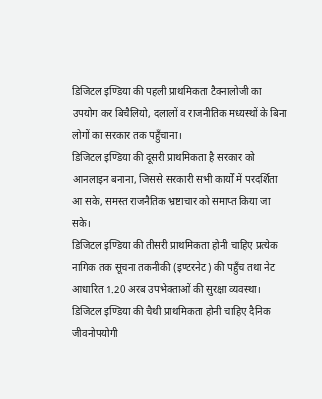डिजिटल इण्डिया की पहली प्राथमिकता टैक्नालोजी का उपयोग कर बिचैलियो, दलालों व राजनीतिक मध्यस्थों के बिना लोगों का सरकार तक पहुँचाना।
डिजिटल इण्डिया की दूसरी प्राथमिकता है सरकार को आनलाइन बनाना, जिससे सरकारी सभी कार्यों में परदर्शिता आ सके, समस्त राजनैतिक भ्रष्टाचार को समाप्त किया जा सके।
डिजिटल इण्डिया की तीसरी प्राथमिकता होनी चाहिए प्रत्येक नागिक तक सूचना तकनीकी (इण्टरनेट) की पहुँच तथा नेट आधारित 1.20 अरब उपभेक्ताओं की सुरक्षा व्यवस्था।
डिजिटल इण्डिया की चैथी प्राथमिकता होनी चाहिए दैनिक जीवनोपयोगी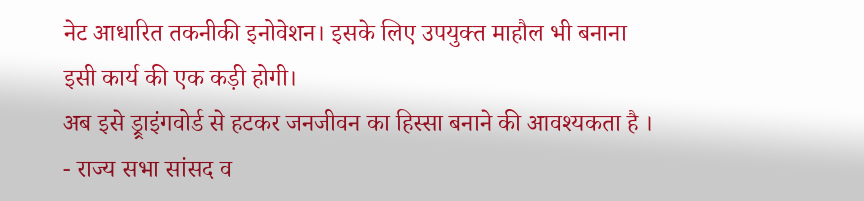नेट आधारित तकनीकी इनोवेशन। इसके लिए उपयुक्त माहौल भी बनाना इसी कार्य की एक कड़ी होगी।
अब इसे ड्र्राइंगवोर्ड से हटकर जनजीवन का हिस्सा बनाने की आवश्यकता है ।
- राज्य सभा सांसद व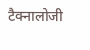टैक्नालोजी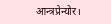आन्त्रप्रेन्योर।